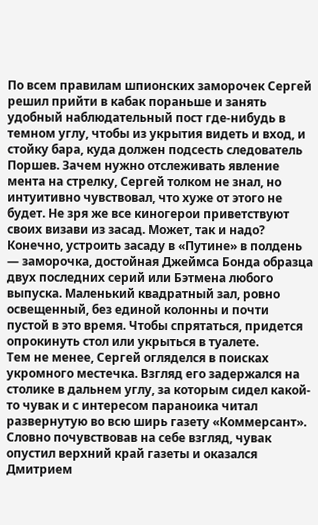По всем правилам шпионских заморочек Сергей решил прийти в кабак пораньше и занять удобный наблюдательный пост где-нибудь в темном углу, чтобы из укрытия видеть и вход, и стойку бара, куда должен подсесть следователь Поршев. Зачем нужно отслеживать явление мента на стрелку, Сергей толком не знал, но интуитивно чувствовал, что хуже от этого не будет. Не зря же все киногерои приветствуют своих визави из засад. Может, так и надо?
Конечно, устроить засаду в «Путине» в полдень — заморочка, достойная Джеймса Бонда образца двух последних серий или Бэтмена любого выпуска. Маленький квадратный зал, ровно освещенный, без единой колонны и почти пустой в это время. Чтобы спрятаться, придется опрокинуть стол или укрыться в туалете.
Тем не менее, Сергей огляделся в поисках укромного местечка. Взгляд его задержался на столике в дальнем углу, за которым сидел какой-то чувак и с интересом параноика читал развернутую во всю ширь газету «Коммерсант».
Словно почувствовав на себе взгляд, чувак опустил верхний край газеты и оказался Дмитрием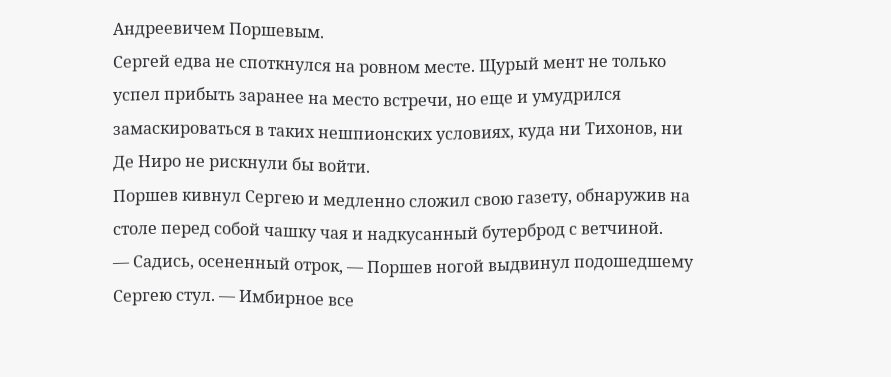Андреевичем Поршевым.
Сергей едва не споткнулся на ровном месте. Щурый мент не только успел прибыть заранее на место встречи, но еще и умудрился замаскироваться в таких нешпионских условиях, куда ни Тихонов, ни Де Ниро не рискнули бы войти.
Поршев кивнул Сергею и медленно сложил свою газету, обнаружив на столе перед собой чашку чая и надкусанный бутерброд с ветчиной.
— Садись, осененный отрок, — Поршев ногой выдвинул подошедшему Сергею стул. — Имбирное все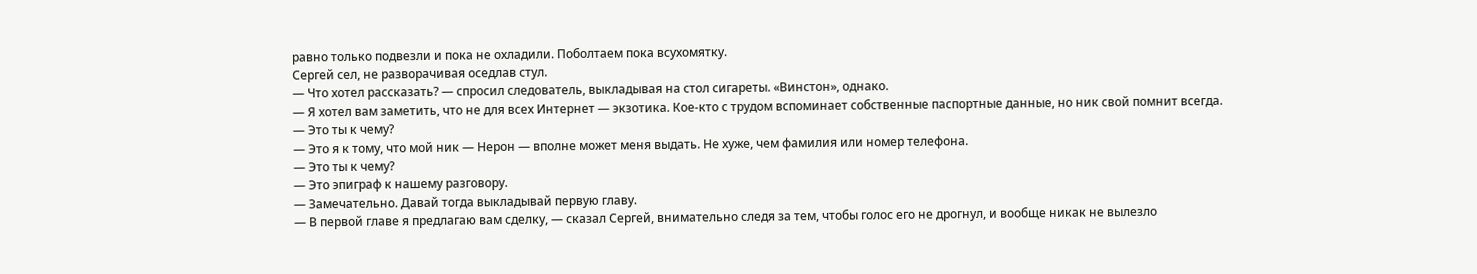равно только подвезли и пока не охладили. Поболтаем пока всухомятку.
Сергей сел, не разворачивая оседлав стул.
— Что хотел рассказать? — спросил следователь, выкладывая на стол сигареты. «Винстон», однако.
— Я хотел вам заметить, что не для всех Интернет — экзотика. Кое-кто с трудом вспоминает собственные паспортные данные, но ник свой помнит всегда.
— Это ты к чему?
— Это я к тому, что мой ник — Нерон — вполне может меня выдать. Не хуже, чем фамилия или номер телефона.
— Это ты к чему?
— Это эпиграф к нашему разговору.
— Замечательно. Давай тогда выкладывай первую главу.
— В первой главе я предлагаю вам сделку, — сказал Сергей, внимательно следя за тем, чтобы голос его не дрогнул, и вообще никак не вылезло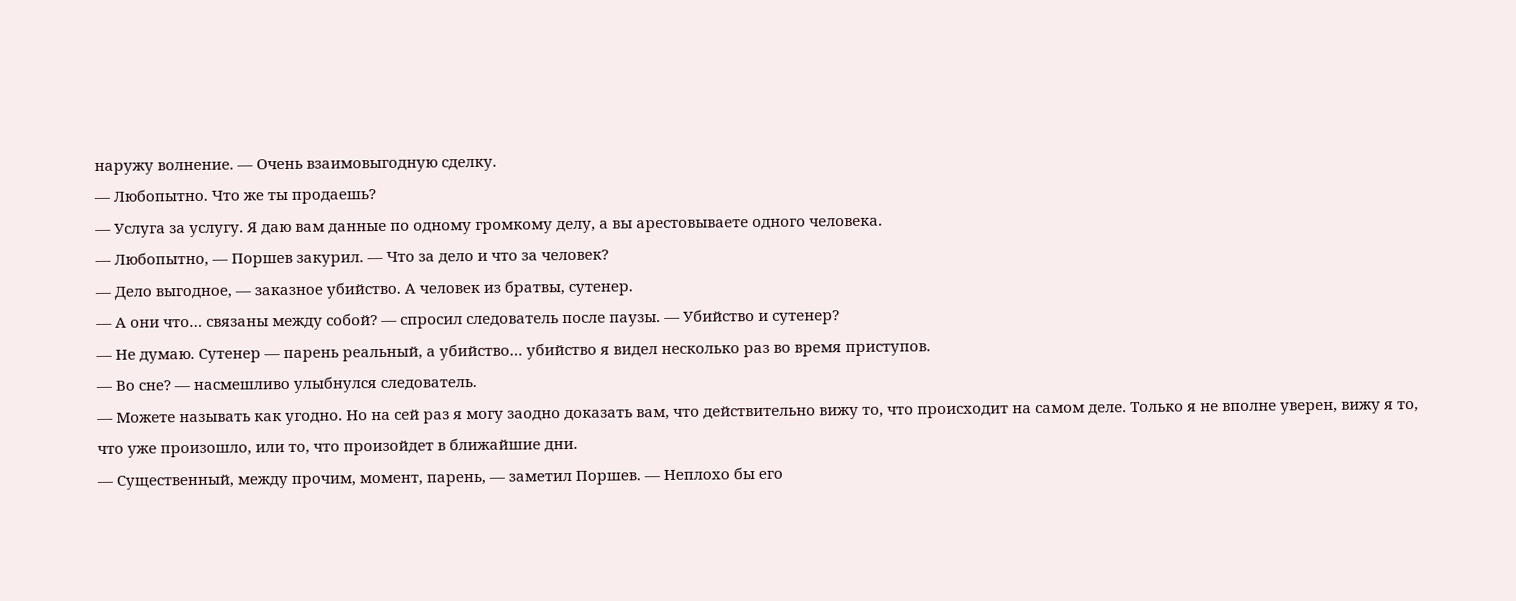наружу волнение. — Очень взаимовыгодную сделку.
— Любопытно. Что же ты продаешь?
— Услуга за услугу. Я даю вам данные по одному громкому делу, а вы арестовываете одного человека.
— Любопытно, — Поршев закурил. — Что за дело и что за человек?
— Дело выгодное, — заказное убийство. А человек из братвы, сутенер.
— А они что… связаны между собой? — спросил следователь после паузы. — Убийство и сутенер?
— Не думаю. Сутенер — парень реальный, а убийство… убийство я видел несколько раз во время приступов.
— Во сне? — насмешливо улыбнулся следователь.
— Можете называть как угодно. Но на сей раз я могу заодно доказать вам, что действительно вижу то, что происходит на самом деле. Только я не вполне уверен, вижу я то, что уже произошло, или то, что произойдет в ближайшие дни.
— Существенный, между прочим, момент, парень, — заметил Поршев. — Неплохо бы его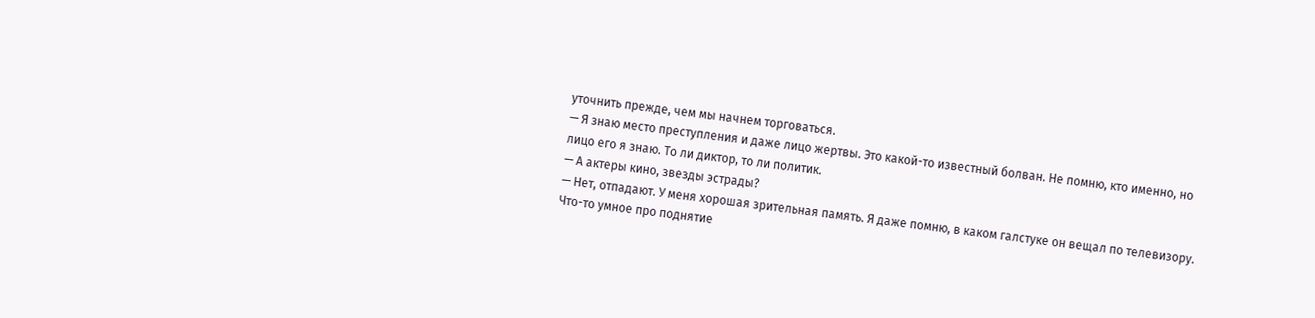уточнить прежде, чем мы начнем торговаться.
— Я знаю место преступления и даже лицо жертвы. Это какой-то известный болван. Не помню, кто именно, но лицо его я знаю. То ли диктор, то ли политик.
— А актеры кино, звезды эстрады?
— Нет, отпадают. У меня хорошая зрительная память. Я даже помню, в каком галстуке он вещал по телевизору. Что-то умное про поднятие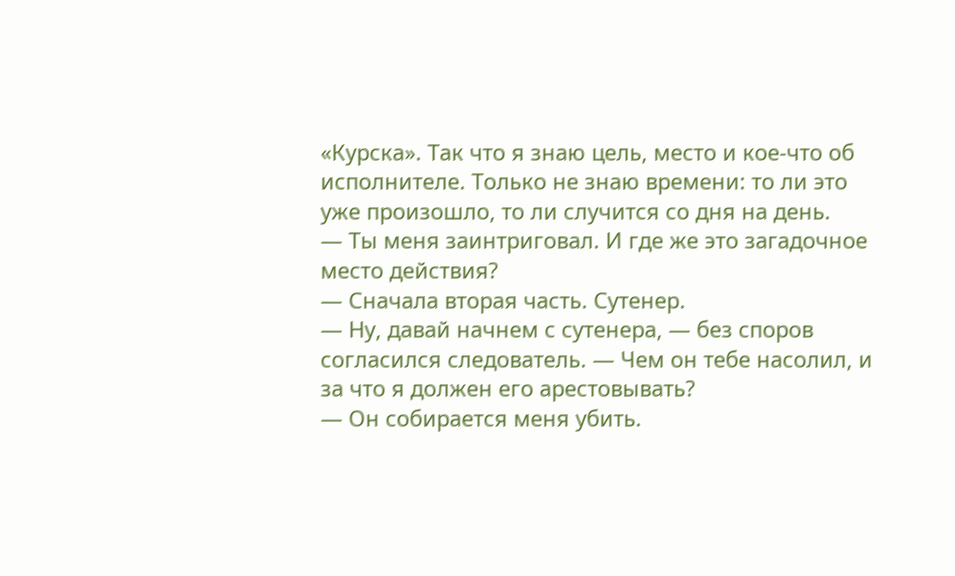«Курска». Так что я знаю цель, место и кое-что об исполнителе. Только не знаю времени: то ли это уже произошло, то ли случится со дня на день.
— Ты меня заинтриговал. И где же это загадочное место действия?
— Сначала вторая часть. Сутенер.
— Ну, давай начнем с сутенера, — без споров согласился следователь. — Чем он тебе насолил, и за что я должен его арестовывать?
— Он собирается меня убить.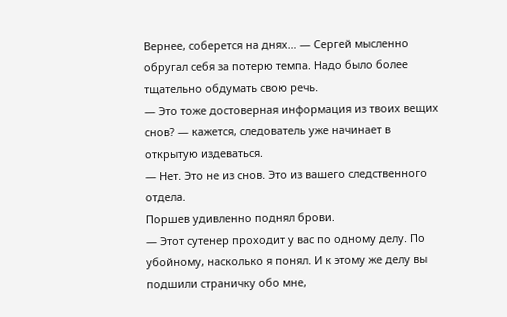Вернее, соберется на днях… — Сергей мысленно обругал себя за потерю темпа. Надо было более тщательно обдумать свою речь.
— Это тоже достоверная информация из твоих вещих снов? — кажется, следователь уже начинает в открытую издеваться.
— Нет. Это не из снов. Это из вашего следственного отдела.
Поршев удивленно поднял брови.
— Этот сутенер проходит у вас по одному делу. По убойному, насколько я понял. И к этому же делу вы подшили страничку обо мне,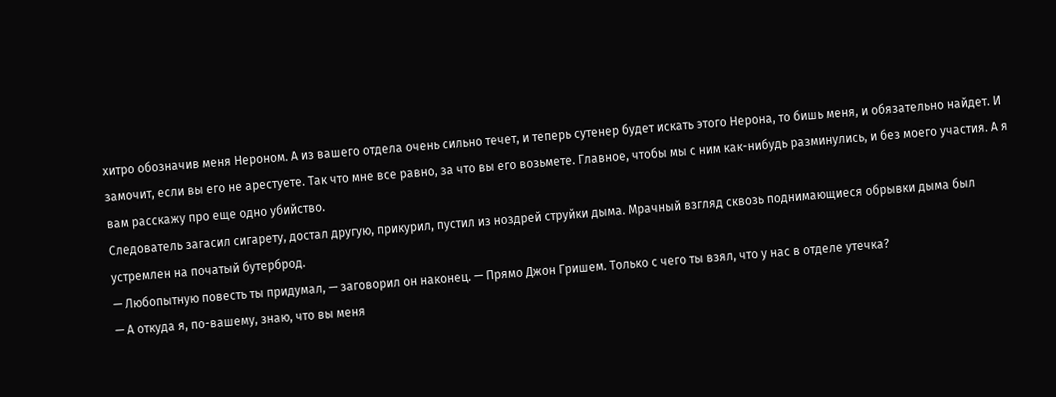хитро обозначив меня Нероном. А из вашего отдела очень сильно течет, и теперь сутенер будет искать этого Нерона, то бишь меня, и обязательно найдет. И замочит, если вы его не арестуете. Так что мне все равно, за что вы его возьмете. Главное, чтобы мы с ним как-нибудь разминулись, и без моего участия. А я вам расскажу про еще одно убийство.
Следователь загасил сигарету, достал другую, прикурил, пустил из ноздрей струйки дыма. Мрачный взгляд сквозь поднимающиеся обрывки дыма был устремлен на початый бутерброд.
— Любопытную повесть ты придумал, — заговорил он наконец. — Прямо Джон Гришем. Только с чего ты взял, что у нас в отделе утечка?
— А откуда я, по-вашему, знаю, что вы меня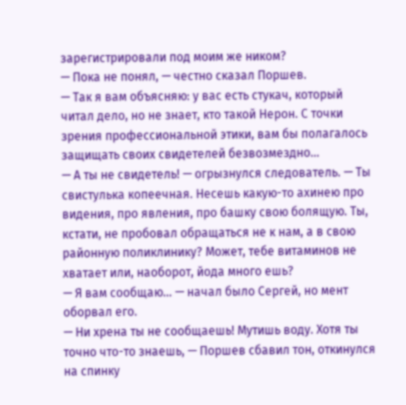зарегистрировали под моим же ником?
— Пока не понял, — честно сказал Поршев.
— Так я вам объясняю: у вас есть стукач, который читал дело, но не знает, кто такой Нерон. С точки зрения профессиональной этики, вам бы полагалось защищать своих свидетелей безвозмездно…
— А ты не свидетель! — огрызнулся следователь. — Ты свистулька копеечная. Несешь какую-то ахинею про видения, про явления, про башку свою болящую. Ты, кстати, не пробовал обращаться не к нам, а в свою районную поликлинику? Может, тебе витаминов не хватает или, наоборот, йода много ешь?
— Я вам сообщаю… — начал было Сергей, но мент оборвал его.
— Ни хрена ты не сообщаешь! Мутишь воду. Хотя ты точно что-то знаешь, — Поршев сбавил тон, откинулся на спинку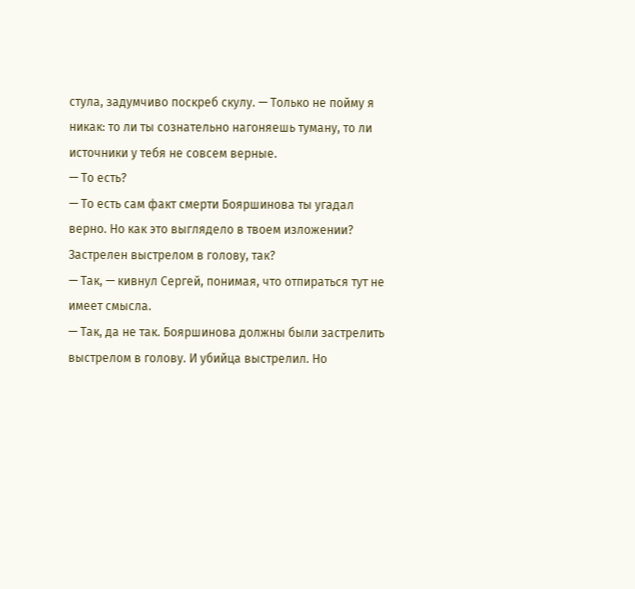стула, задумчиво поскреб скулу. — Только не пойму я никак: то ли ты сознательно нагоняешь туману, то ли источники у тебя не совсем верные.
— То есть?
— То есть сам факт смерти Бояршинова ты угадал верно. Но как это выглядело в твоем изложении? Застрелен выстрелом в голову, так?
— Так, — кивнул Сергей, понимая, что отпираться тут не имеет смысла.
— Так, да не так. Бояршинова должны были застрелить выстрелом в голову. И убийца выстрелил. Но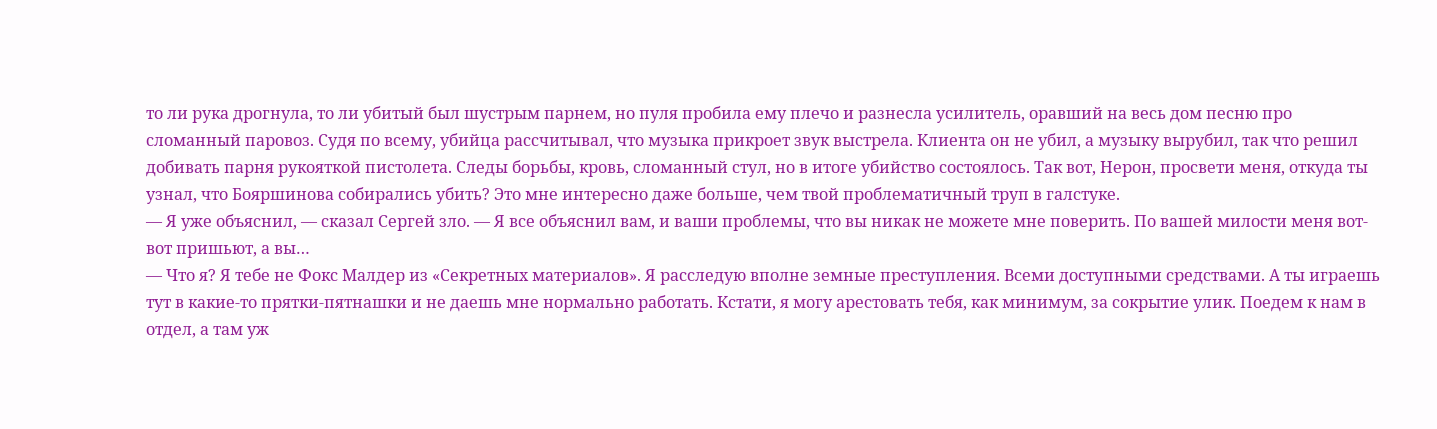то ли рука дрогнула, то ли убитый был шустрым парнем, но пуля пробила ему плечо и разнесла усилитель, оравший на весь дом песню про сломанный паровоз. Судя по всему, убийца рассчитывал, что музыка прикроет звук выстрела. Клиента он не убил, а музыку вырубил, так что решил добивать парня рукояткой пистолета. Следы борьбы, кровь, сломанный стул, но в итоге убийство состоялось. Так вот, Нерон, просвети меня, откуда ты узнал, что Бояршинова собирались убить? Это мне интересно даже больше, чем твой проблематичный труп в галстуке.
— Я уже объяснил, — сказал Сергей зло. — Я все объяснил вам, и ваши проблемы, что вы никак не можете мне поверить. По вашей милости меня вот-вот пришьют, а вы…
— Что я? Я тебе не Фокс Малдер из «Секретных материалов». Я расследую вполне земные преступления. Всеми доступными средствами. А ты играешь тут в какие-то прятки-пятнашки и не даешь мне нормально работать. Кстати, я могу арестовать тебя, как минимум, за сокрытие улик. Поедем к нам в отдел, а там уж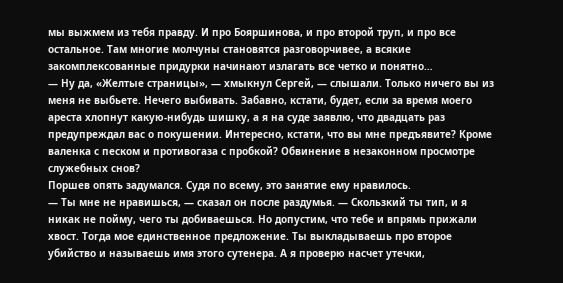мы выжмем из тебя правду. И про Бояршинова, и про второй труп, и про все остальное. Там многие молчуны становятся разговорчивее, а всякие закомплексованные придурки начинают излагать все четко и понятно…
— Ну да, «Желтые страницы», — хмыкнул Сергей, — слышали. Только ничего вы из меня не выбьете. Нечего выбивать. Забавно, кстати, будет, если за время моего ареста хлопнут какую-нибудь шишку, а я на суде заявлю, что двадцать раз предупреждал вас о покушении. Интересно, кстати, что вы мне предъявите? Кроме валенка с песком и противогаза с пробкой? Обвинение в незаконном просмотре служебных снов?
Поршев опять задумался. Судя по всему, это занятие ему нравилось.
— Ты мне не нравишься, — сказал он после раздумья. — Скользкий ты тип, и я никак не пойму, чего ты добиваешься. Но допустим, что тебе и впрямь прижали хвост. Тогда мое единственное предложение. Ты выкладываешь про второе убийство и называешь имя этого сутенера. А я проверю насчет утечки,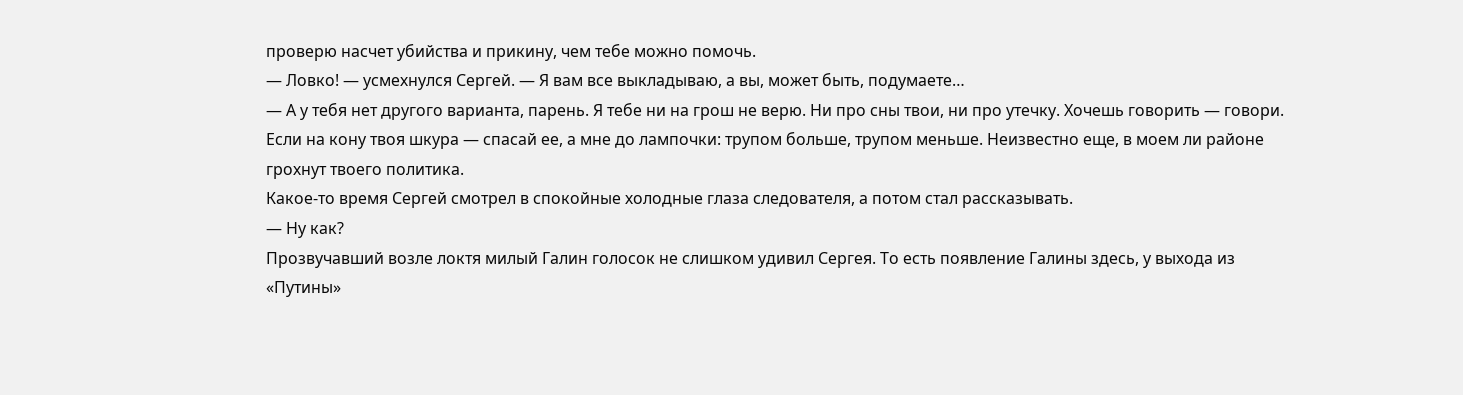проверю насчет убийства и прикину, чем тебе можно помочь.
— Ловко! — усмехнулся Сергей. — Я вам все выкладываю, а вы, может быть, подумаете…
— А у тебя нет другого варианта, парень. Я тебе ни на грош не верю. Ни про сны твои, ни про утечку. Хочешь говорить — говори. Если на кону твоя шкура — спасай ее, а мне до лампочки: трупом больше, трупом меньше. Неизвестно еще, в моем ли районе грохнут твоего политика.
Какое-то время Сергей смотрел в спокойные холодные глаза следователя, а потом стал рассказывать.
— Ну как?
Прозвучавший возле локтя милый Галин голосок не слишком удивил Сергея. То есть появление Галины здесь, у выхода из «Путины»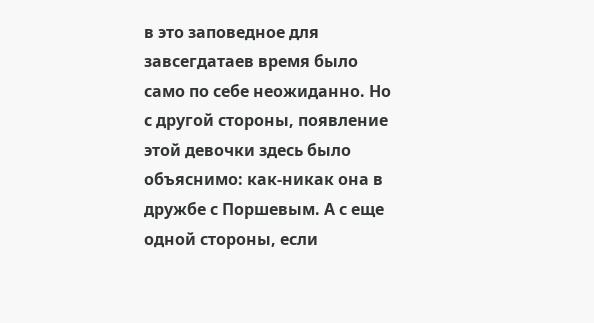в это заповедное для завсегдатаев время было само по себе неожиданно. Но с другой стороны, появление этой девочки здесь было объяснимо: как-никак она в дружбе с Поршевым. А с еще одной стороны, если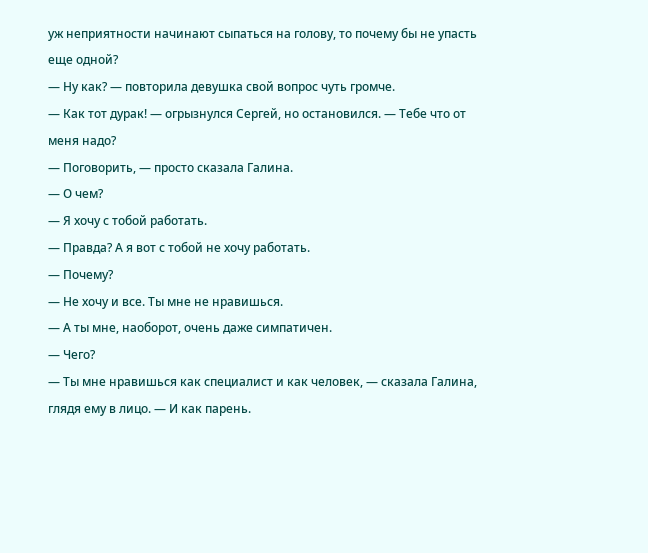уж неприятности начинают сыпаться на голову, то почему бы не упасть еще одной?
— Ну как? — повторила девушка свой вопрос чуть громче.
— Как тот дурак! — огрызнулся Сергей, но остановился. — Тебе что от меня надо?
— Поговорить, — просто сказала Галина.
— О чем?
— Я хочу с тобой работать.
— Правда? А я вот с тобой не хочу работать.
— Почему?
— Не хочу и все. Ты мне не нравишься.
— А ты мне, наоборот, очень даже симпатичен.
— Чего?
— Ты мне нравишься как специалист и как человек, — сказала Галина, глядя ему в лицо. — И как парень.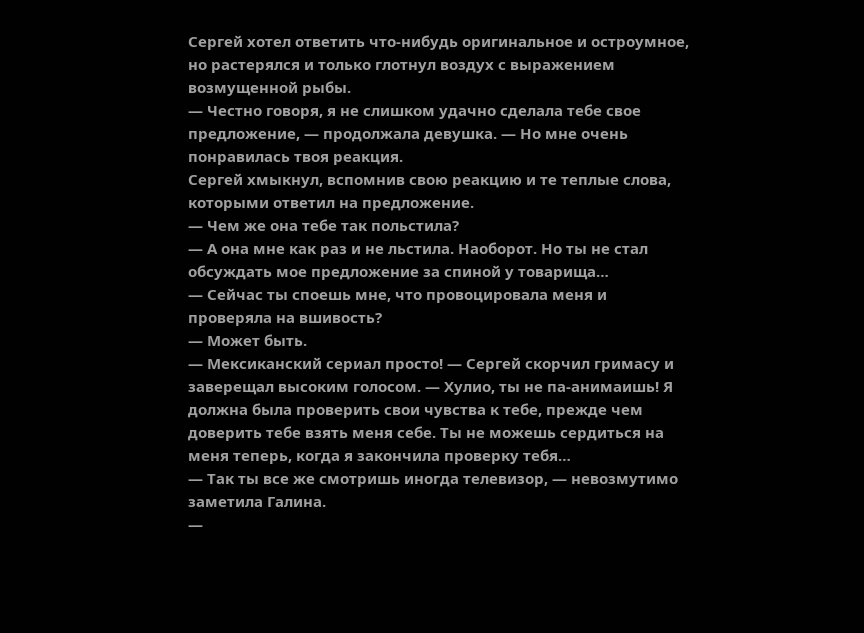Сергей хотел ответить что-нибудь оригинальное и остроумное, но растерялся и только глотнул воздух с выражением возмущенной рыбы.
— Честно говоря, я не слишком удачно сделала тебе свое предложение, — продолжала девушка. — Но мне очень понравилась твоя реакция.
Сергей хмыкнул, вспомнив свою реакцию и те теплые слова, которыми ответил на предложение.
— Чем же она тебе так польстила?
— А она мне как раз и не льстила. Наоборот. Но ты не стал обсуждать мое предложение за спиной у товарища…
— Сейчас ты споешь мне, что провоцировала меня и проверяла на вшивость?
— Может быть.
— Мексиканский сериал просто! — Сергей скорчил гримасу и заверещал высоким голосом. — Хулио, ты не па-анимаишь! Я должна была проверить свои чувства к тебе, прежде чем доверить тебе взять меня себе. Ты не можешь сердиться на меня теперь, когда я закончила проверку тебя…
— Так ты все же смотришь иногда телевизор, — невозмутимо заметила Галина.
—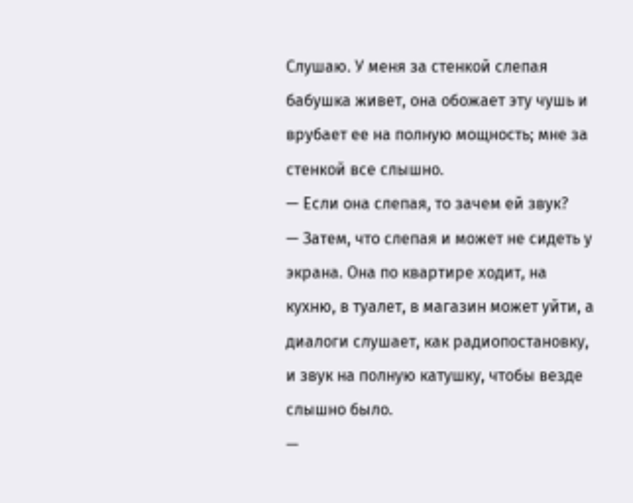Слушаю. У меня за стенкой слепая бабушка живет, она обожает эту чушь и врубает ее на полную мощность; мне за стенкой все слышно.
— Если она слепая, то зачем ей звук?
— Затем, что слепая и может не сидеть у экрана. Она по квартире ходит, на кухню, в туалет, в магазин может уйти, а диалоги слушает, как радиопостановку, и звук на полную катушку, чтобы везде слышно было.
—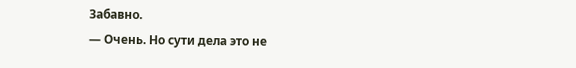Забавно.
— Очень. Но сути дела это не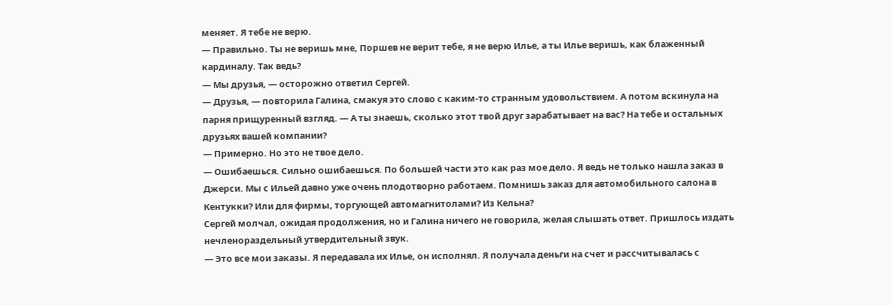меняет. Я тебе не верю.
— Правильно. Ты не веришь мне, Поршев не верит тебе, я не верю Илье, а ты Илье веришь, как блаженный кардиналу. Так ведь?
— Мы друзья, — осторожно ответил Сергей.
— Друзья, — повторила Галина, смакуя это слово с каким-то странным удовольствием. А потом вскинула на парня прищуренный взгляд. — А ты знаешь, сколько этот твой друг зарабатывает на вас? На тебе и остальных друзьях вашей компании?
— Примерно. Но это не твое дело.
— Ошибаешься. Сильно ошибаешься. По большей части это как раз мое дело. Я ведь не только нашла заказ в Джерси. Мы с Ильей давно уже очень плодотворно работаем. Помнишь заказ для автомобильного салона в Кентукки? Или для фирмы, торгующей автомагнитолами? Из Кельна?
Сергей молчал, ожидая продолжения, но и Галина ничего не говорила, желая слышать ответ. Пришлось издать нечленораздельный утвердительный звук.
— Это все мои заказы. Я передавала их Илье, он исполнял. Я получала деньги на счет и рассчитывалась с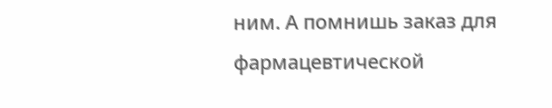ним. А помнишь заказ для фармацевтической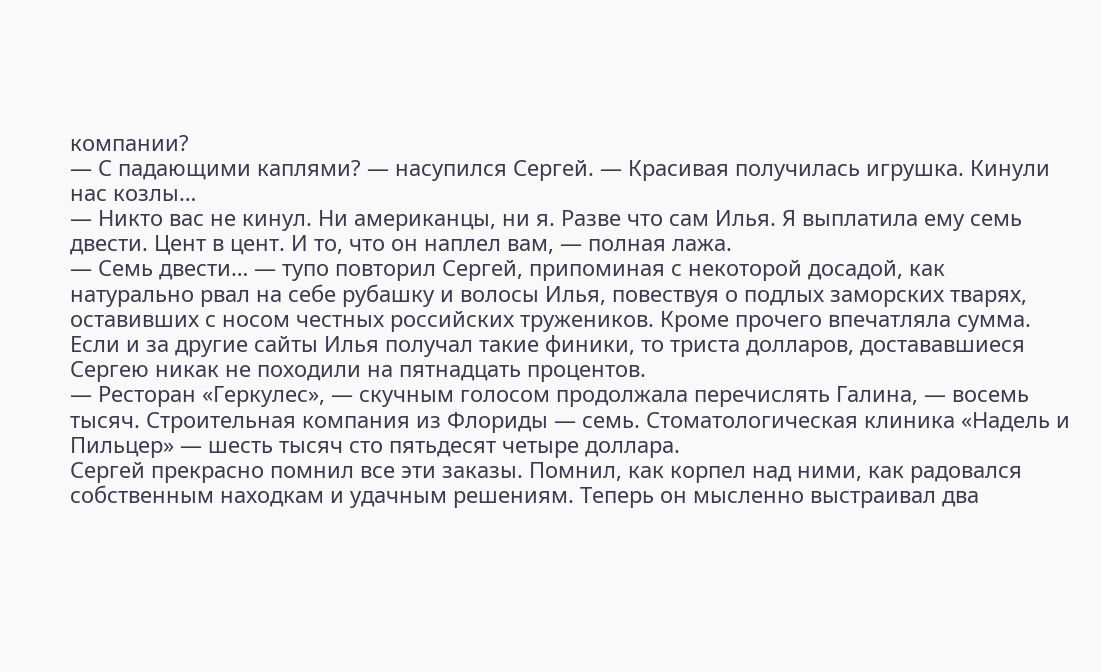компании?
— С падающими каплями? — насупился Сергей. — Красивая получилась игрушка. Кинули нас козлы…
— Никто вас не кинул. Ни американцы, ни я. Разве что сам Илья. Я выплатила ему семь двести. Цент в цент. И то, что он наплел вам, — полная лажа.
— Семь двести… — тупо повторил Сергей, припоминая с некоторой досадой, как натурально рвал на себе рубашку и волосы Илья, повествуя о подлых заморских тварях, оставивших с носом честных российских тружеников. Кроме прочего впечатляла сумма. Если и за другие сайты Илья получал такие финики, то триста долларов, достававшиеся Сергею никак не походили на пятнадцать процентов.
— Ресторан «Геркулес», — скучным голосом продолжала перечислять Галина, — восемь тысяч. Строительная компания из Флориды — семь. Стоматологическая клиника «Надель и Пильцер» — шесть тысяч сто пятьдесят четыре доллара.
Сергей прекрасно помнил все эти заказы. Помнил, как корпел над ними, как радовался собственным находкам и удачным решениям. Теперь он мысленно выстраивал два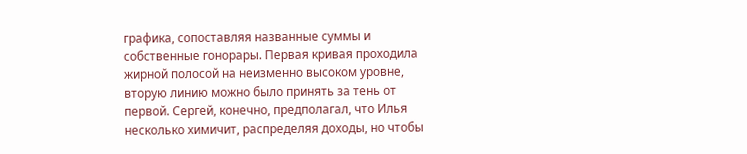графика, сопоставляя названные суммы и собственные гонорары. Первая кривая проходила жирной полосой на неизменно высоком уровне, вторую линию можно было принять за тень от первой. Сергей, конечно, предполагал, что Илья несколько химичит, распределяя доходы, но чтобы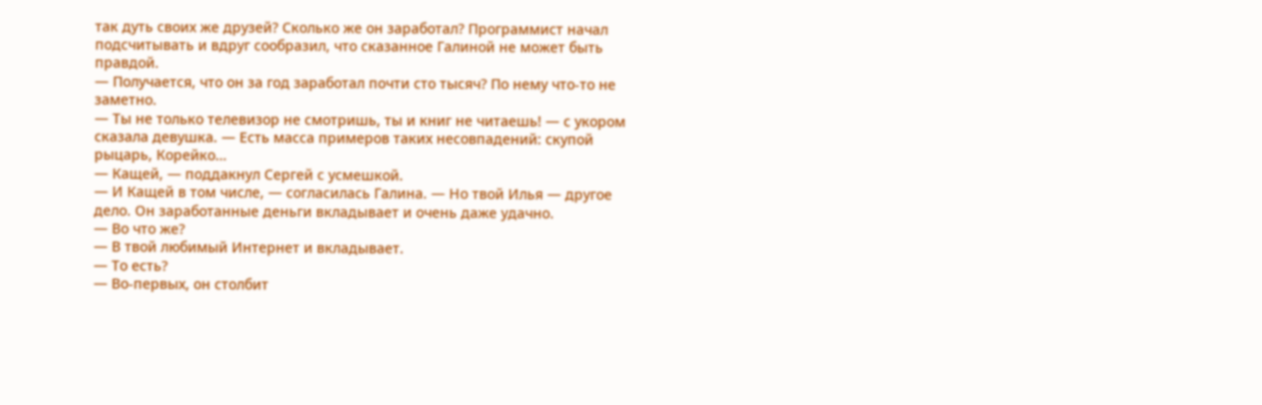так дуть своих же друзей? Сколько же он заработал? Программист начал подсчитывать и вдруг сообразил, что сказанное Галиной не может быть правдой.
— Получается, что он за год заработал почти сто тысяч? По нему что-то не заметно.
— Ты не только телевизор не смотришь, ты и книг не читаешь! — с укором сказала девушка. — Есть масса примеров таких несовпадений: скупой рыцарь, Корейко…
— Кащей, — поддакнул Сергей с усмешкой.
— И Кащей в том числе, — согласилась Галина. — Но твой Илья — другое дело. Он заработанные деньги вкладывает и очень даже удачно.
— Во что же?
— В твой любимый Интернет и вкладывает.
— То есть?
— Во-первых, он столбит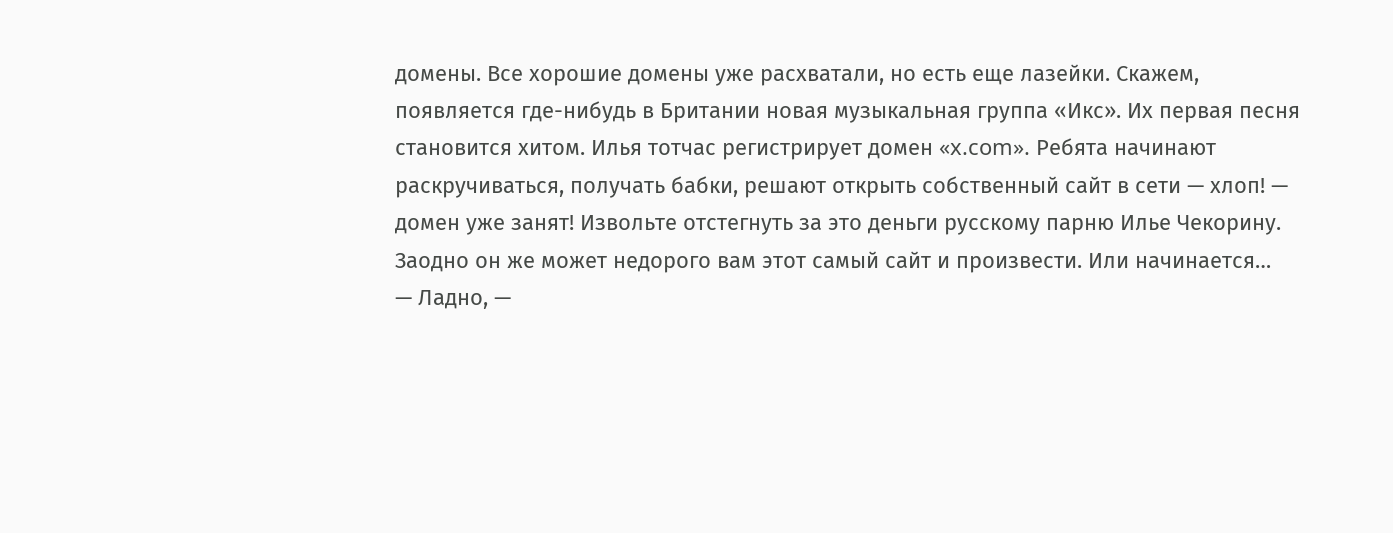домены. Все хорошие домены уже расхватали, но есть еще лазейки. Скажем, появляется где-нибудь в Британии новая музыкальная группа «Икс». Их первая песня становится хитом. Илья тотчас регистрирует домен «x.com». Ребята начинают раскручиваться, получать бабки, решают открыть собственный сайт в сети — хлоп! — домен уже занят! Извольте отстегнуть за это деньги русскому парню Илье Чекорину. Заодно он же может недорого вам этот самый сайт и произвести. Или начинается…
— Ладно, —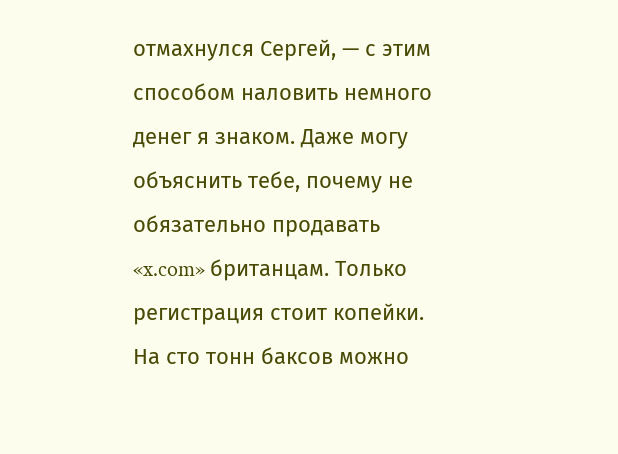отмахнулся Сергей, — с этим способом наловить немного денег я знаком. Даже могу объяснить тебе, почему не обязательно продавать «x.com» британцам. Только регистрация стоит копейки. На сто тонн баксов можно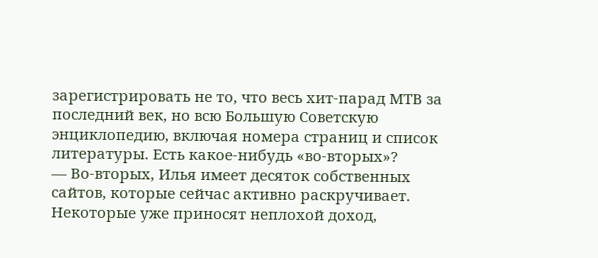зарегистрировать не то, что весь хит-парад МТВ за последний век, но всю Большую Советскую энциклопедию, включая номера страниц и список литературы. Есть какое-нибудь «во-вторых»?
— Во-вторых, Илья имеет десяток собственных сайтов, которые сейчас активно раскручивает. Некоторые уже приносят неплохой доход,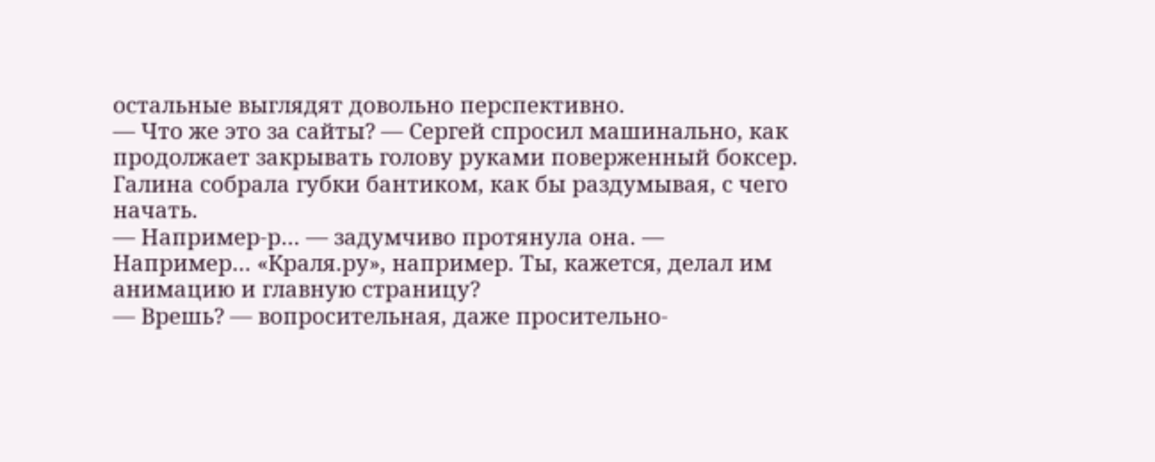остальные выглядят довольно перспективно.
— Что же это за сайты? — Сергей спросил машинально, как продолжает закрывать голову руками поверженный боксер.
Галина собрала губки бантиком, как бы раздумывая, с чего начать.
— Например-р… — задумчиво протянула она. — Например… «Краля.ру», например. Ты, кажется, делал им анимацию и главную страницу?
— Врешь? — вопросительная, даже просительно-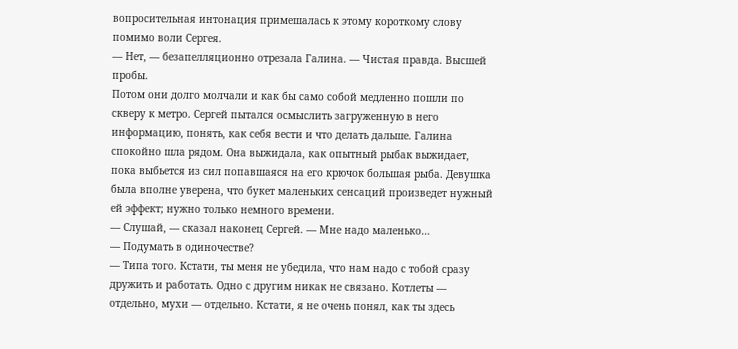вопросительная интонация примешалась к этому короткому слову помимо воли Сергея.
— Нет, — безапелляционно отрезала Галина. — Чистая правда. Высшей пробы.
Потом они долго молчали и как бы само собой медленно пошли по скверу к метро. Сергей пытался осмыслить загруженную в него информацию, понять, как себя вести и что делать дальше. Галина спокойно шла рядом. Она выжидала, как опытный рыбак выжидает, пока выбьется из сил попавшаяся на его крючок большая рыба. Девушка была вполне уверена, что букет маленьких сенсаций произведет нужный ей эффект; нужно только немного времени.
— Слушай, — сказал наконец Сергей. — Мне надо маленько…
— Подумать в одиночестве?
— Типа того. Кстати, ты меня не убедила, что нам надо с тобой сразу дружить и работать. Одно с другим никак не связано. Котлеты — отдельно, мухи — отдельно. Кстати, я не очень понял, как ты здесь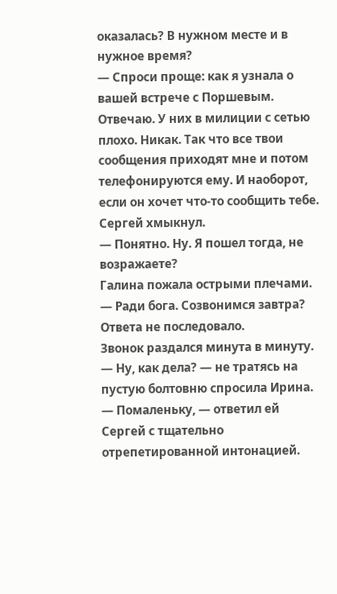оказалась? В нужном месте и в нужное время?
— Спроси проще: как я узнала о вашей встрече с Поршевым. Отвечаю. У них в милиции с сетью плохо. Никак. Так что все твои сообщения приходят мне и потом телефонируются ему. И наоборот, если он хочет что-то сообщить тебе.
Сергей хмыкнул.
— Понятно. Ну. Я пошел тогда, не возражаете?
Галина пожала острыми плечами.
— Ради бога. Созвонимся завтра?
Ответа не последовало.
Звонок раздался минута в минуту.
— Ну, как дела? — не тратясь на пустую болтовню спросила Ирина.
— Помаленьку, — ответил ей Сергей с тщательно отрепетированной интонацией.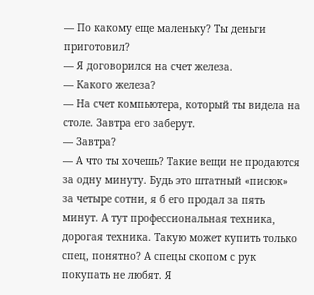— По какому еще маленьку? Ты деньги приготовил?
— Я договорился на счет железа.
— Какого железа?
— На счет компьютера, который ты видела на столе. Завтра его заберут.
— Завтра?
— А что ты хочешь? Такие вещи не продаются за одну минуту. Будь это штатный «писюк» за четыре сотни, я б его продал за пять минут. А тут профессиональная техника, дорогая техника. Такую может купить только спец, понятно? А спецы скопом с рук покупать не любят. Я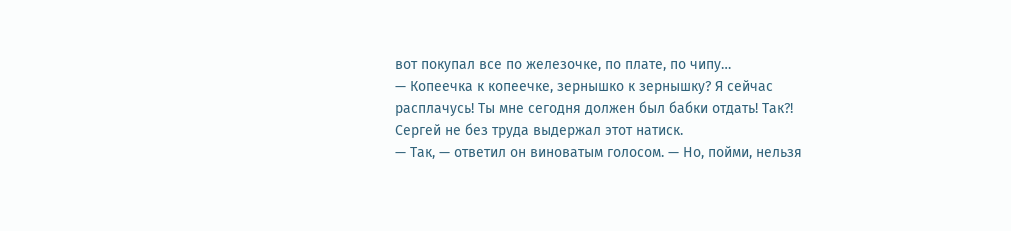вот покупал все по железочке, по плате, по чипу…
— Копеечка к копеечке, зернышко к зернышку? Я сейчас расплачусь! Ты мне сегодня должен был бабки отдать! Так?!
Сергей не без труда выдержал этот натиск.
— Так, — ответил он виноватым голосом. — Но, пойми, нельзя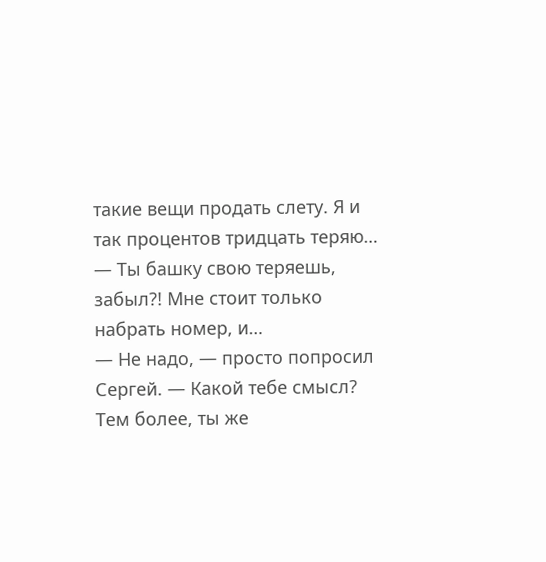такие вещи продать слету. Я и так процентов тридцать теряю…
— Ты башку свою теряешь, забыл?! Мне стоит только набрать номер, и…
— Не надо, — просто попросил Сергей. — Какой тебе смысл? Тем более, ты же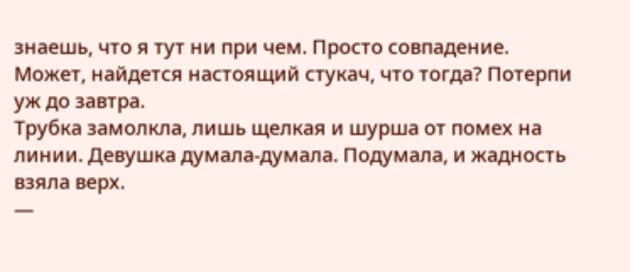знаешь, что я тут ни при чем. Просто совпадение. Может, найдется настоящий стукач, что тогда? Потерпи уж до завтра.
Трубка замолкла, лишь щелкая и шурша от помех на линии. Девушка думала-думала. Подумала, и жадность взяла верх.
—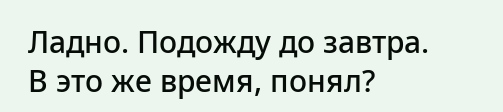Ладно. Подожду до завтра. В это же время, понял?